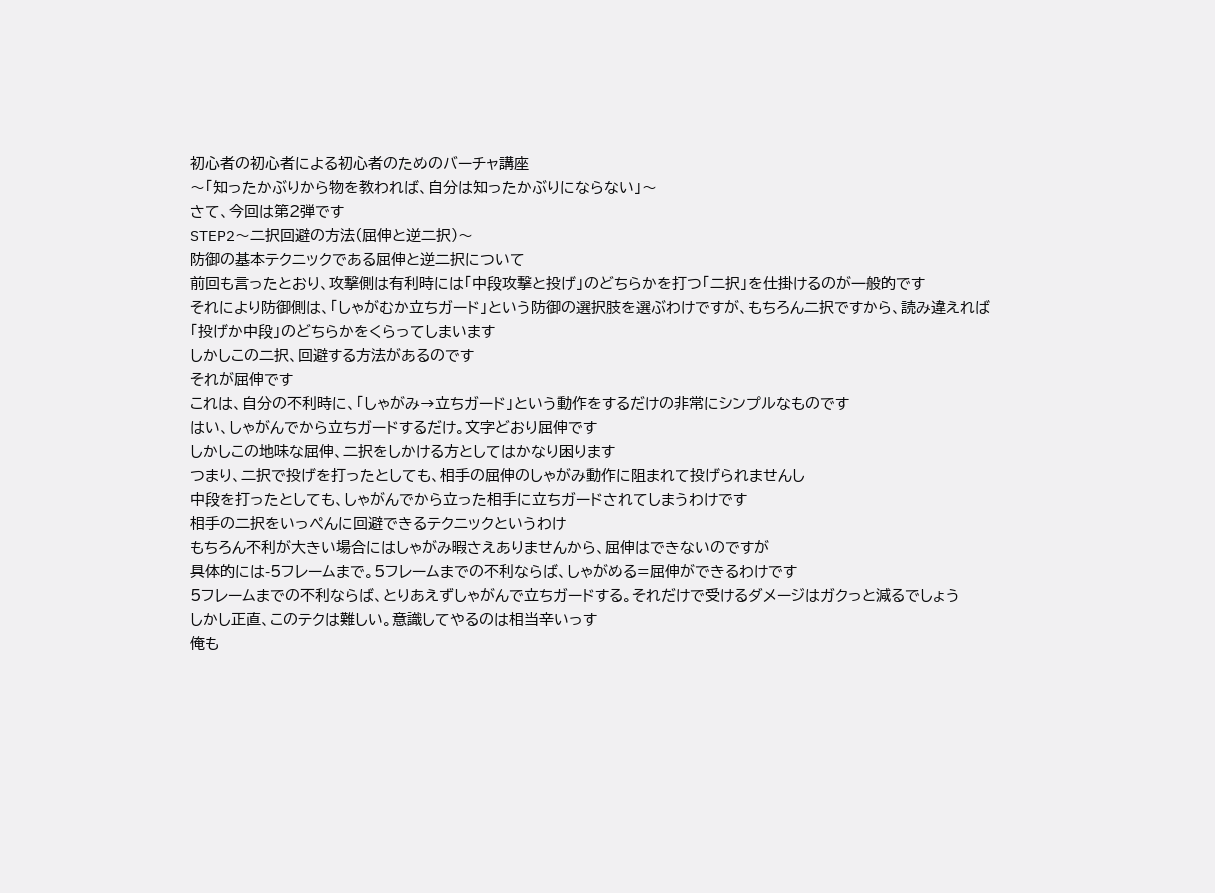初心者の初心者による初心者のためのバーチャ講座
〜「知ったかぶりから物を教われば、自分は知ったかぶりにならない」〜
さて、今回は第2弾です
STEP2〜二択回避の方法(屈伸と逆二択)〜
防御の基本テクニックである屈伸と逆二択について
前回も言ったとおり、攻撃側は有利時には「中段攻撃と投げ」のどちらかを打つ「二択」を仕掛けるのが一般的です
それにより防御側は、「しゃがむか立ちガード」という防御の選択肢を選ぶわけですが、もちろん二択ですから、読み違えれば「投げか中段」のどちらかをくらってしまいます
しかしこの二択、回避する方法があるのです
それが屈伸です
これは、自分の不利時に、「しゃがみ→立ちガード」という動作をするだけの非常にシンプルなものです
はい、しゃがんでから立ちガードするだけ。文字どおり屈伸です
しかしこの地味な屈伸、二択をしかける方としてはかなり困ります
つまり、二択で投げを打ったとしても、相手の屈伸のしゃがみ動作に阻まれて投げられませんし
中段を打ったとしても、しゃがんでから立った相手に立ちガードされてしまうわけです
相手の二択をいっぺんに回避できるテクニックというわけ
もちろん不利が大きい場合にはしゃがみ暇さえありませんから、屈伸はできないのですが
具体的には-5フレームまで。5フレームまでの不利ならば、しゃがめる=屈伸ができるわけです
5フレームまでの不利ならば、とりあえずしゃがんで立ちガードする。それだけで受けるダメージはガクっと減るでしょう
しかし正直、このテクは難しい。意識してやるのは相当辛いっす
俺も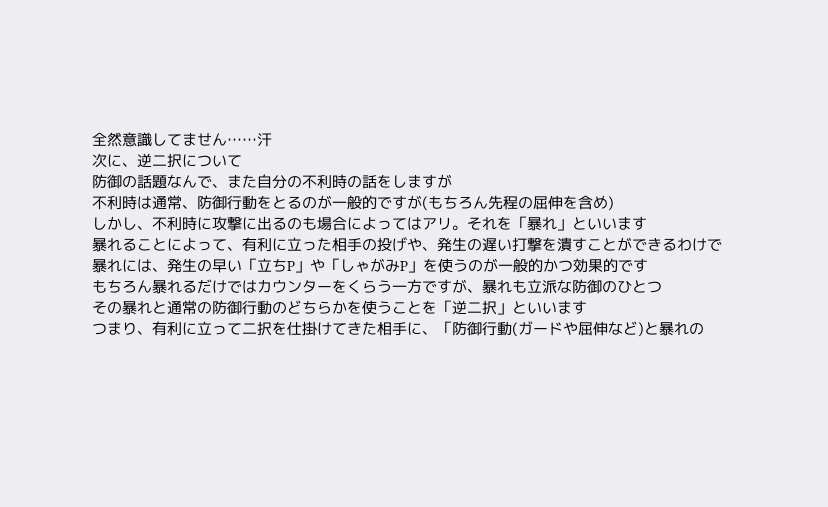全然意識してません……汗
次に、逆二択について
防御の話題なんで、また自分の不利時の話をしますが
不利時は通常、防御行動をとるのが一般的ですが(もちろん先程の屈伸を含め)
しかし、不利時に攻撃に出るのも場合によってはアリ。それを「暴れ」といいます
暴れることによって、有利に立った相手の投げや、発生の遅い打撃を潰すことができるわけで
暴れには、発生の早い「立ちP」や「しゃがみP」を使うのが一般的かつ効果的です
もちろん暴れるだけではカウンターをくらう一方ですが、暴れも立派な防御のひとつ
その暴れと通常の防御行動のどちらかを使うことを「逆二択」といいます
つまり、有利に立って二択を仕掛けてきた相手に、「防御行動(ガードや屈伸など)と暴れの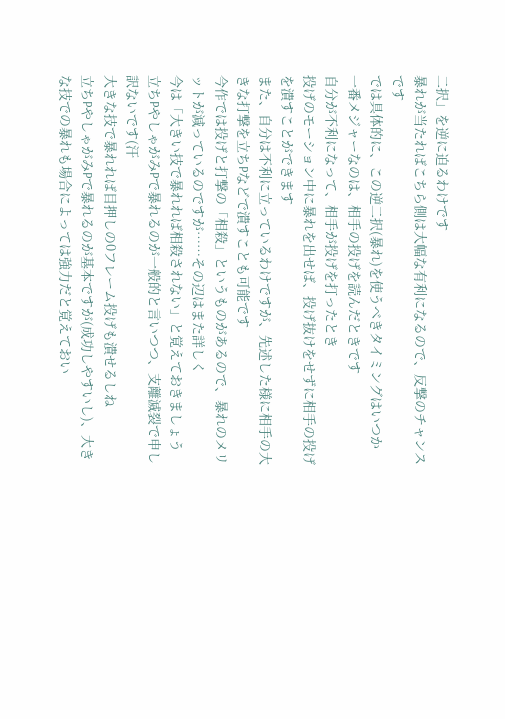二択」を逆に迫るわけです
暴れが当たればこちら側は大幅な有利になるので、反撃のチャンスです
では具体的に、この逆二択(暴れ)を使うべきタイミングはいつか
一番メジャーなのは、相手の投げを読んだときです
自分が不利になって、相手が投げを打ったとき
投げのモーション中に暴れを出せば、投げ抜けをせずに相手の投げを潰すことができます
また、自分は不利に立っているわけですが、先述した様に相手の大きな打撃を立ちPなどで潰すことも可能です
今作では投げと打撃の「相殺」というものがあるので、暴れのメリットが減っているのですが……その辺はまた詳しく
今は「大きい技で暴れれば相殺されない」と覚えておきましょう
立ちPやしゃがみPで暴れるのが一般的と言いつつ、支離滅裂で申し訳ないです(汗
大きな技で暴れれば目押しの0フレーム投げも潰せるしね
立ちPやしゃがみPで暴れるのが基本ですが(成功しやすいし)、大きな技での暴れも場合によっては強力だと覚えておい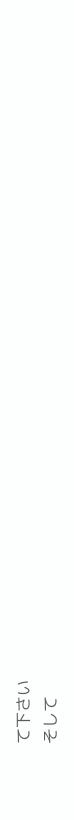て下さい
そして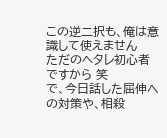この逆二択も、俺は意識して使えません
ただのヘタレ初心者ですから 笑
で、今日話した屈伸への対策や、相殺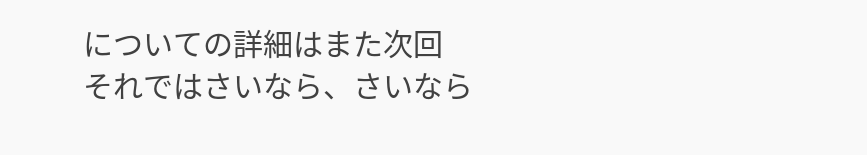についての詳細はまた次回
それではさいなら、さいなら